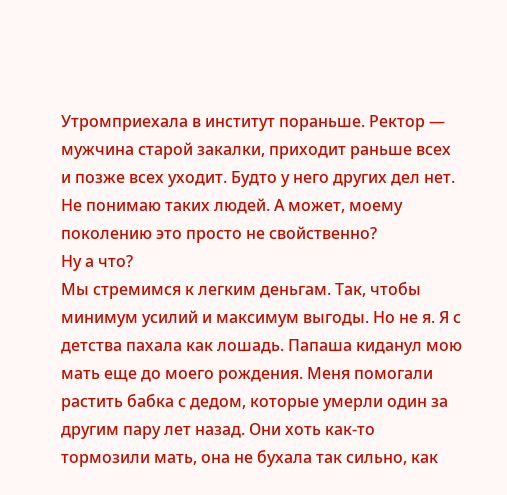Утромприехала в институт пораньше. Ректор — мужчина старой закалки, приходит раньше всех и позже всех уходит. Будто у него других дел нет. Не понимаю таких людей. А может, моему поколению это просто не свойственно?
Ну а что?
Мы стремимся к легким деньгам. Так, чтобы минимум усилий и максимум выгоды. Но не я. Я с детства пахала как лошадь. Папаша киданул мою мать еще до моего рождения. Меня помогали растить бабка с дедом, которые умерли один за другим пару лет назад. Они хоть как-то тормозили мать, она не бухала так сильно, как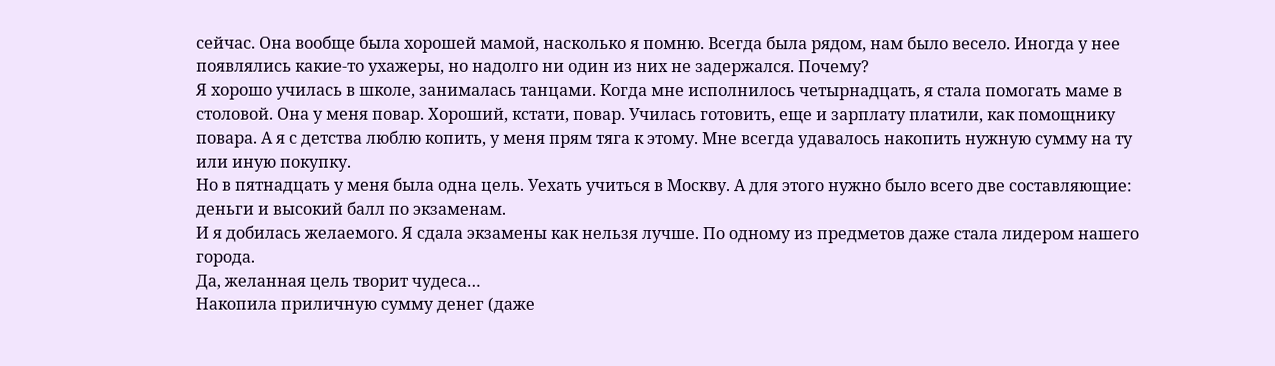сейчас. Она вообще была хорошей мамой, насколько я помню. Всегда была рядом, нам было весело. Иногда у нее появлялись какие-то ухажеры, но надолго ни один из них не задержался. Почему?
Я хорошо училась в школе, занималась танцами. Когда мне исполнилось четырнадцать, я стала помогать маме в столовой. Она у меня повар. Хороший, кстати, повар. Училась готовить, еще и зарплату платили, как помощнику повара. А я с детства люблю копить, у меня прям тяга к этому. Мне всегда удавалось накопить нужную сумму на ту или иную покупку.
Но в пятнадцать у меня была одна цель. Уехать учиться в Москву. А для этого нужно было всего две составляющие: деньги и высокий балл по экзаменам.
И я добилась желаемого. Я сдала экзамены как нельзя лучше. По одному из предметов даже стала лидером нашего города.
Да, желанная цель творит чудеса…
Накопила приличную сумму денег (даже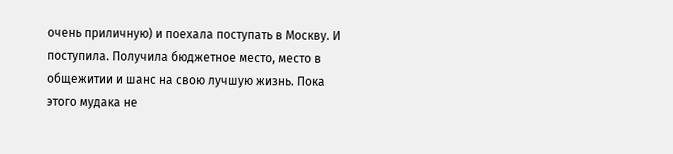очень приличную) и поехала поступать в Москву. И поступила. Получила бюджетное место, место в общежитии и шанс на свою лучшую жизнь. Пока этого мудака не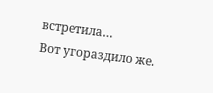встретила…
Вот угораздило же.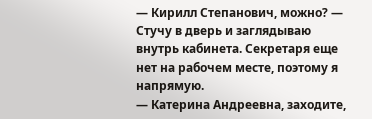— Кирилл Степанович, можно? — Стучу в дверь и заглядываю внутрь кабинета. Секретаря еще нет на рабочем месте, поэтому я напрямую.
— Катерина Андреевна, заходите,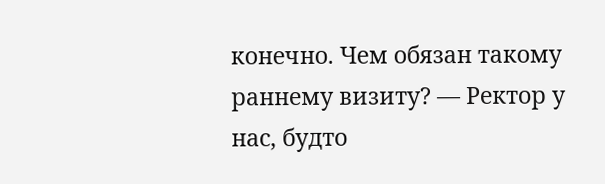конечно. Чем обязан такому раннему визиту? — Ректор у нас, будто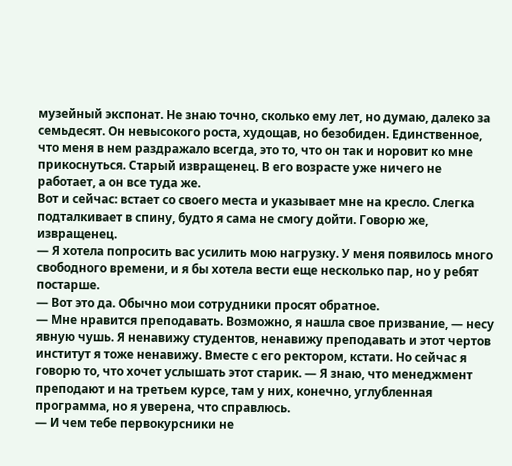музейный экспонат. Не знаю точно, сколько ему лет, но думаю, далеко за семьдесят. Он невысокого роста, худощав, но безобиден. Единственное, что меня в нем раздражало всегда, это то, что он так и норовит ко мне прикоснуться. Старый извращенец. В его возрасте уже ничего не работает, а он все туда же.
Вот и сейчас: встает со своего места и указывает мне на кресло. Слегка подталкивает в спину, будто я сама не смогу дойти. Говорю же, извращенец.
— Я хотела попросить вас усилить мою нагрузку. У меня появилось много свободного времени, и я бы хотела вести еще несколько пар, но у ребят постарше.
— Вот это да. Обычно мои сотрудники просят обратное.
— Мне нравится преподавать. Возможно, я нашла свое призвание, — несу явную чушь. Я ненавижу студентов, ненавижу преподавать и этот чертов институт я тоже ненавижу. Вместе с его ректором, кстати. Но сейчас я говорю то, что хочет услышать этот старик. — Я знаю, что менеджмент преподают и на третьем курсе, там у них, конечно, углубленная программа, но я уверена, что справлюсь.
— И чем тебе первокурсники не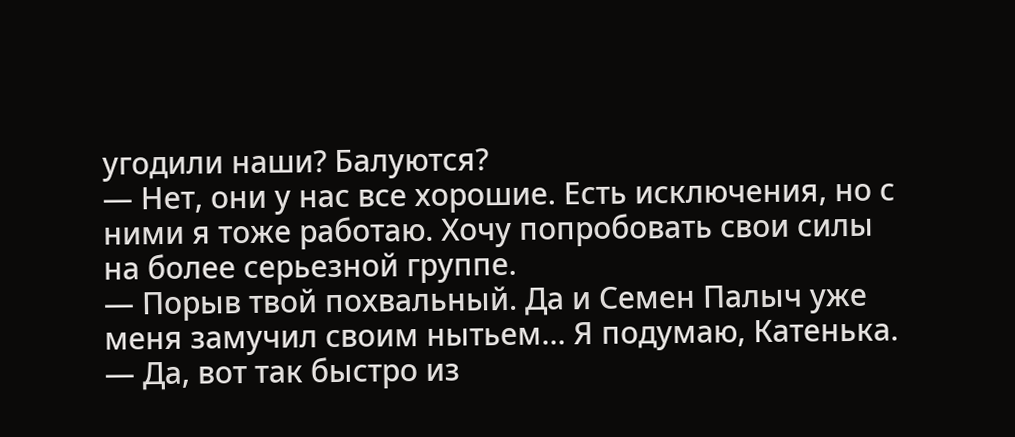угодили наши? Балуются?
— Нет, они у нас все хорошие. Есть исключения, но с ними я тоже работаю. Хочу попробовать свои силы на более серьезной группе.
— Порыв твой похвальный. Да и Семен Палыч уже меня замучил своим нытьем… Я подумаю, Катенька. — Да, вот так быстро из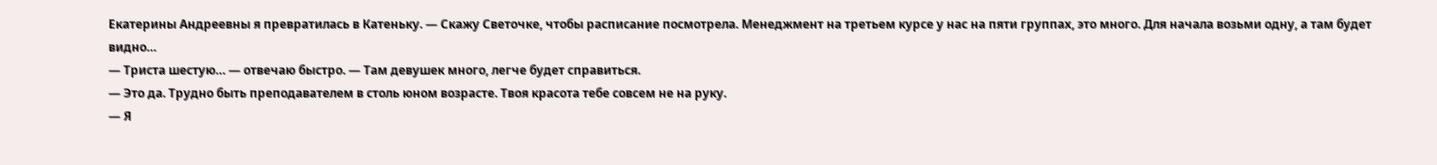Екатерины Андреевны я превратилась в Катеньку. — Скажу Светочке, чтобы расписание посмотрела. Менеджмент на третьем курсе у нас на пяти группах, это много. Для начала возьми одну, а там будет видно…
— Триста шестую… — отвечаю быстро. — Там девушек много, легче будет справиться.
— Это да. Трудно быть преподавателем в столь юном возрасте. Твоя красота тебе совсем не на руку.
— Я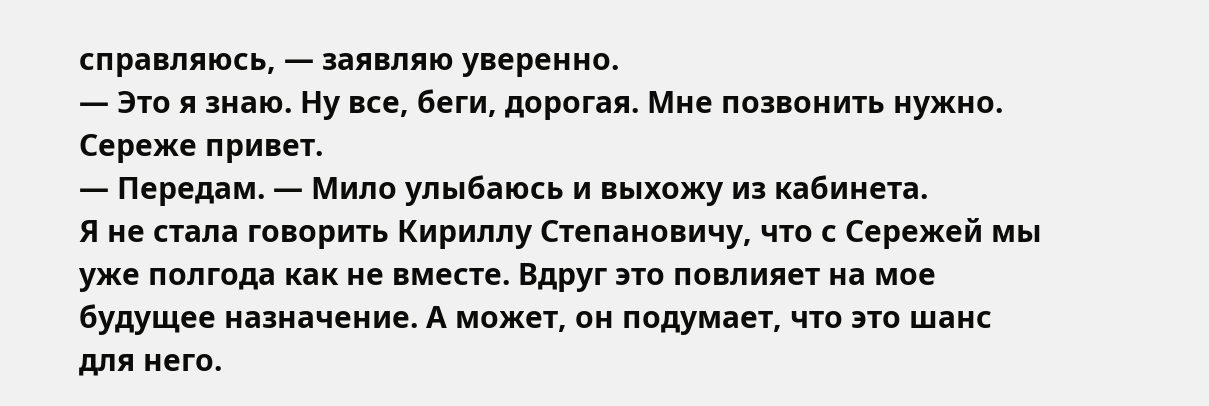справляюсь, — заявляю уверенно.
— Это я знаю. Ну все, беги, дорогая. Мне позвонить нужно. Сереже привет.
— Передам. — Мило улыбаюсь и выхожу из кабинета.
Я не стала говорить Кириллу Степановичу, что с Сережей мы уже полгода как не вместе. Вдруг это повлияет на мое будущее назначение. А может, он подумает, что это шанс для него.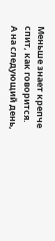Меньше знает крепче спит, как говорится.
А на следующий день,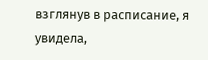взглянув в расписание, я увидела,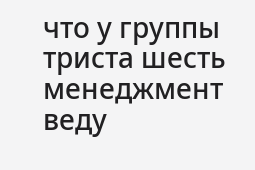что у группы триста шесть менеджмент веду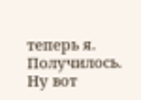теперь я. Получилось.
Ну вот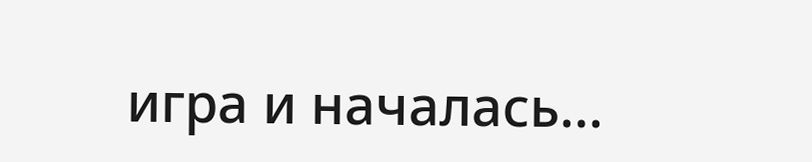игра и началась…